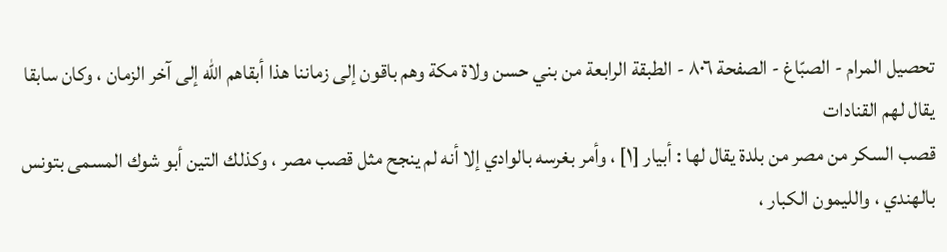تحصيل المرام - الصبّاغ - الصفحة ٨٠٦ - الطبقة الرابعة من بني حسن ولاة مكة وهم باقون إلى زماننا هذا أبقاهم الله إلى آخر الزمان ، وكان سابقا يقال لهم القنادات
قصب السكر من مصر من بلدة يقال لها : أبيار [١] ، وأمر بغرسه بالوادي إلا أنه لم ينجح مثل قصب مصر ، وكذلك التين أبو شوك المسمى بتونس بالهندي ، والليمون الكبار ،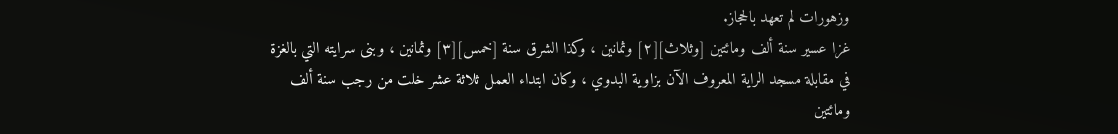وزهورات لم تعهد بالحجاز.
غزا عسير سنة ألف ومائتين [وثلاث][٢] وثمانين ، وكذا الشرق سنة [خمس][٣] وثمانين ، وبنى سرايته التي بالغزة في مقابلة مسجد الراية المعروف الآن بزاوية البدوي ، وكان ابتداء العمل ثلاثة عشر خلت من رجب سنة ألف ومائتين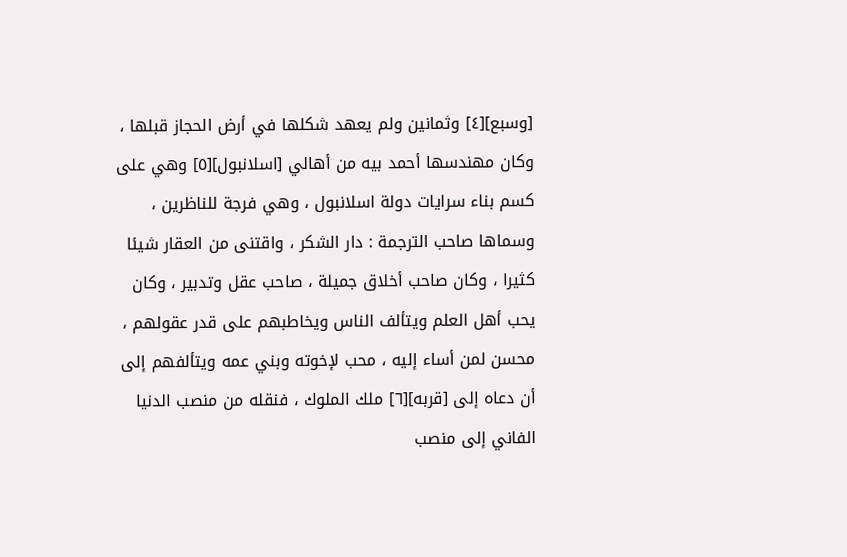[وسبع][٤] وثمانين ولم يعهد شكلها في أرض الحجاز قبلها ، وكان مهندسها أحمد بيه من أهالي [اسلانبول][٥] وهي على كسم بناء سرايات دولة اسلانبول ، وهي فرجة للناظرين ، وسماها صاحب الترجمة : دار الشكر ، واقتنى من العقار شيئا كثيرا ، وكان صاحب أخلاق جميلة ، صاحب عقل وتدبير ، وكان يحب أهل العلم ويتألف الناس ويخاطبهم على قدر عقولهم ، محسن لمن أساء إليه ، محب لإخوته وبني عمه ويتألفهم إلى أن دعاه إلى [قربه][٦] ملك الملوك ، فنقله من منصب الدنيا الفاني إلى منصب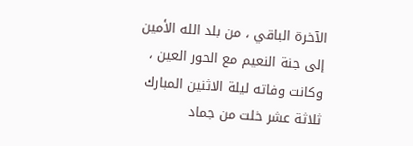الآخرة الباقي ، من بلد الله الأمين إلى جنة النعيم مع الحور العين ، وكانت وفاته ليلة الاثنين المبارك ثلاثة عشر خلت من جماد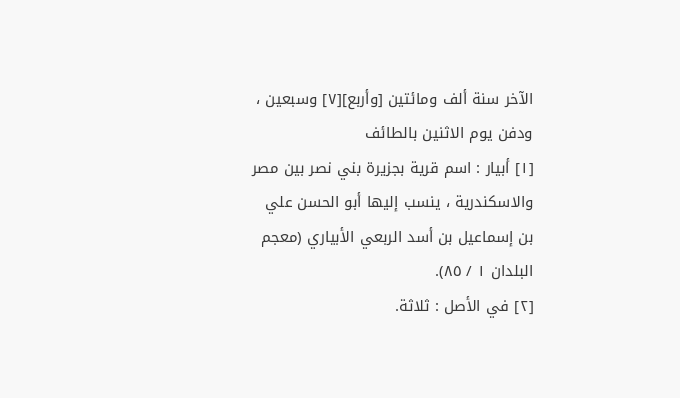الآخر سنة ألف ومائتين [وأربع][٧] وسبعين ، ودفن يوم الاثنين بالطائف
[١] أبيار : اسم قرية بجزيرة بني نصر بين مصر والاسكندرية ، ينسب إليها أبو الحسن علي بن إسماعيل بن أسد الربعي الأبياري (معجم البلدان ١ / ٨٥).
[٢] في الأصل : ثلاثة.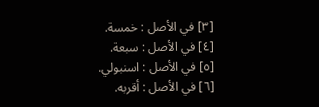[٣] في الأصل : خمسة.
[٤] في الأصل : سبعة.
[٥] في الأصل : اسنبولي.
[٦] في الأصل : أقربه.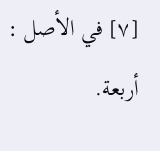[٧] في الأصل : أربعة.